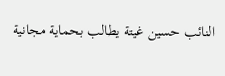النائب حسين غيتة يطالب بحماية مجانية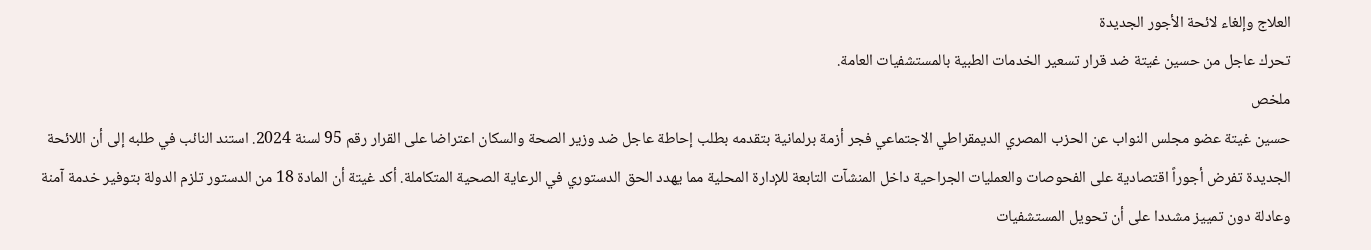العلاج وإلغاء لائحة الأجور الجديدة
تحرك عاجل من حسين غيتة ضد قرار تسعير الخدمات الطبية بالمستشفيات العامة.
ملخص
حسين غيتة عضو مجلس النواب عن الحزب المصري الديمقراطي الاجتماعي فجر أزمة برلمانية بتقدمه بطلب إحاطة عاجل ضد وزير الصحة والسكان اعتراضا على القرار رقم 95 لسنة 2024. استند النائب في طلبه إلى أن اللائحة الجديدة تفرض أجوراً اقتصادية على الفحوصات والعمليات الجراحية داخل المنشآت التابعة للإدارة المحلية مما يهدد الحق الدستوري في الرعاية الصحية المتكاملة. أكد غيتة أن المادة 18 من الدستور تلزم الدولة بتوفير خدمة آمنة وعادلة دون تمييز مشددا على أن تحويل المستشفيات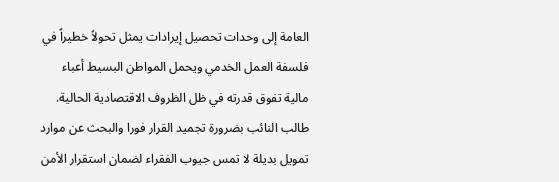العامة إلى وحدات تحصيل إيرادات يمثل تحولاً خطيراً في فلسفة العمل الخدمي ويحمل المواطن البسيط أعباء مالية تفوق قدرته في ظل الظروف الاقتصادية الحالية. طالب النائب بضرورة تجميد القرار فورا والبحث عن موارد تمويل بديلة لا تمس جيوب الفقراء لضمان استقرار الأمن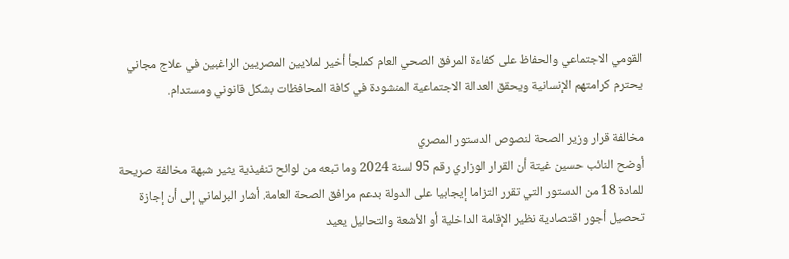القومي الاجتماعي والحفاظ على كفاءة المرفق الصحي العام كملجأ أخير لملايين المصريين الراغبين في علاج مجاني يحترم كرامتهم الإنسانية ويحقق العدالة الاجتماعية المنشودة في كافة المحافظات بشكل قانوني ومستدام.

مخالفة قرار وزير الصحة لنصوص الدستور المصري
أوضح النائب حسين غيتة أن القرار الوزاري رقم 95 لسنة 2024 وما تبعه من لوائح تنفيذية يثير شبهة مخالفة صريحة للمادة 18 من الدستور التي تقرر التزاما إيجابيا على الدولة بدعم مرافق الصحة العامة. أشار البرلماني إلى أن إجازة تحصيل أجور اقتصادية نظير الإقامة الداخلية أو الأشعة والتحاليل يعيد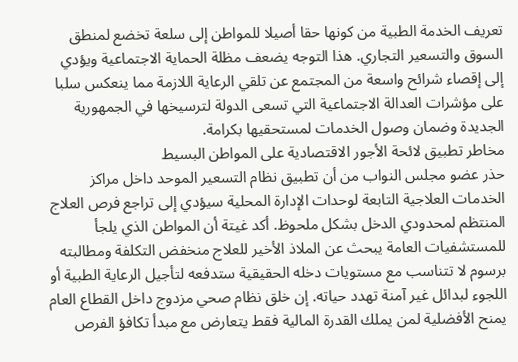تعريف الخدمة الطبية من كونها حقا أصيلا للمواطن إلى سلعة تخضع لمنطق السوق والتسعير التجاري. هذا التوجه يضعف مظلة الحماية الاجتماعية ويؤدي إلى إقصاء شرائح واسعة من المجتمع عن تلقي الرعاية اللازمة مما ينعكس سلبا على مؤشرات العدالة الاجتماعية التي تسعى الدولة لترسيخها في الجمهورية الجديدة وضمان وصول الخدمات لمستحقيها بكرامة.
مخاطر تطبيق لائحة الأجور الاقتصادية على المواطن البسيط
حذر عضو مجلس النواب من أن تطبيق نظام التسعير الموحد داخل مراكز الخدمات العلاجية التابعة لوحدات الإدارة المحلية سيؤدي إلى تراجع فرص العلاج المنتظم لمحدودي الدخل بشكل ملحوظ. أكد غيتة أن المواطن الذي يلجأ للمستشفيات العامة يبحث عن الملاذ الأخير للعلاج منخفض التكلفة ومطالبته برسوم لا تتناسب مع مستويات دخله الحقيقية ستدفعه لتأجيل الرعاية الطبية أو اللجوء لبدائل غير آمنة تهدد حياته. إن خلق نظام صحي مزدوج داخل القطاع العام يمنح الأفضلية لمن يملك القدرة المالية فقط يتعارض مع مبدأ تكافؤ الفرص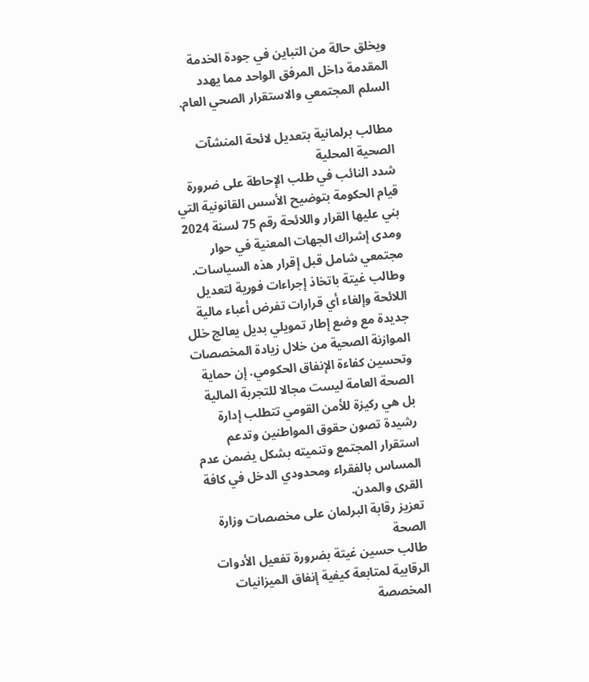ويخلق حالة من التباين في جودة الخدمة المقدمة داخل المرفق الواحد مما يهدد السلم المجتمعي والاستقرار الصحي العام.

مطالب برلمانية بتعديل لائحة المنشآت الصحية المحلية
شدد النائب في طلب الإحاطة على ضرورة قيام الحكومة بتوضيح الأسس القانونية التي بني عليها القرار واللائحة رقم 75 لسنة 2024 ومدى إشراك الجهات المعنية في حوار مجتمعي شامل قبل إقرار هذه السياسات. وطالب غيتة باتخاذ إجراءات فورية لتعديل اللائحة وإلغاء أي قرارات تفرض أعباء مالية جديدة مع وضع إطار تمويلي بديل يعالج خلل الموازنة الصحية من خلال زيادة المخصصات وتحسين كفاءة الإنفاق الحكومي. إن حماية الصحة العامة ليست مجالا للتجربة المالية بل هي ركيزة للأمن القومي تتطلب إدارة رشيدة تصون حقوق المواطنين وتدعم استقرار المجتمع وتنميته بشكل يضمن عدم المساس بالفقراء ومحدودي الدخل في كافة القرى والمدن.
تعزيز رقابة البرلمان على مخصصات وزارة الصحة
طالب حسين غيتة بضرورة تفعيل الأدوات الرقابية لمتابعة كيفية إنفاق الميزانيات المخصصة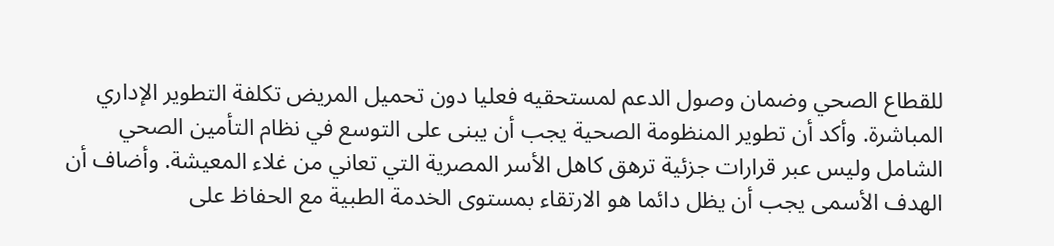للقطاع الصحي وضمان وصول الدعم لمستحقيه فعليا دون تحميل المريض تكلفة التطوير الإداري المباشرة. وأكد أن تطوير المنظومة الصحية يجب أن يبنى على التوسع في نظام التأمين الصحي الشامل وليس عبر قرارات جزئية ترهق كاهل الأسر المصرية التي تعاني من غلاء المعيشة. وأضاف أن الهدف الأسمى يجب أن يظل دائما هو الارتقاء بمستوى الخدمة الطبية مع الحفاظ على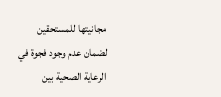مجانيتها للمستحقين لضمان عدم وجود فجوة في الرعاية الصحية بين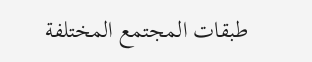طبقات المجتمع المختلفة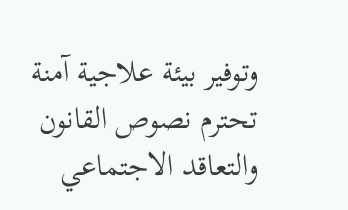وتوفير بيئة علاجية آمنة تحترم نصوص القانون والتعاقد الاجتماعي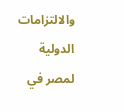والالتزامات الدولية لمصر في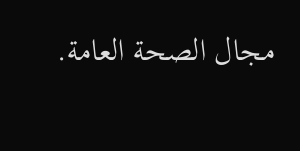مجال الصحة العامة.